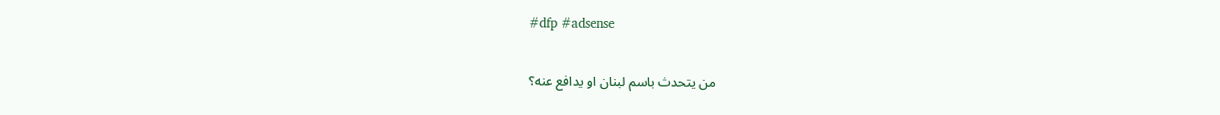#dfp #adsense

من يتحدث باسم لبنان او يدافع عنه؟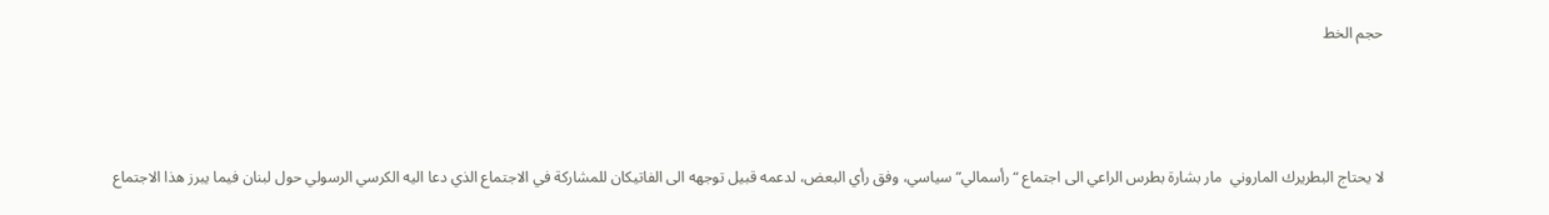حجم الخط



لا يحتاج البطريرك الماروني  مار بشارة بطرس الراعي الى اجتماع “رأسمالي” سياسي، وفق رأي البعض، لدعمه قبيل توجهه الى الفاتيكان للمشاركة في الاجتماع الذي دعا اليه الكرسي الرسولي حول لبنان فيما يبرز هذا الاجتماع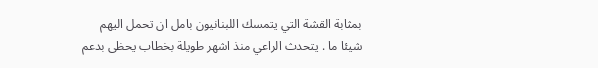بمثابة القشة التي يتمسك اللبنانيون بامل ان تحمل اليهم شيئا ما . يتحدث الراعي منذ اشهر طويلة بخطاب يحظى بدعم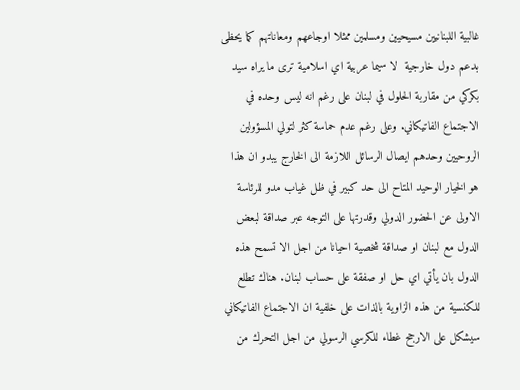غالبية اللبنانيين مسيحيين ومسلمين ممثلا اوجاعهم ومعاناتهم كما يحظى بدعم دول خارجية  لا سيما عربية اي اسلامية ترى ما يراه سيد بكركي من مقاربة الحلول في لبنان على رغم انه ليس وحده في الاجتماع الفاتيكاني. وعلى رغم عدم حماسة كثر لتولي المسؤولين الروحيين وحدهم ايصال الرسائل اللازمة الى الخارج يبدو ان هذا هو الخيار الوحيد المتاح الى حد كبير في ظل غياب مدو للرئاسة الاولى عن الحضور الدولي وقدرتها على التوجه عبر صداقة لبعض الدول مع لبنان او صداقة شخصية احيانا من اجل الا تسمح هذه الدول بان يأتي اي حل او صفقة على حساب لبنان. هناك تطلع للكنسية من هذه الزاوية بالذات على خلفية ان الاجتماع الفاتيكاني سيشكل على الارجح غطاء للكرسي الرسولي من اجل التحرك من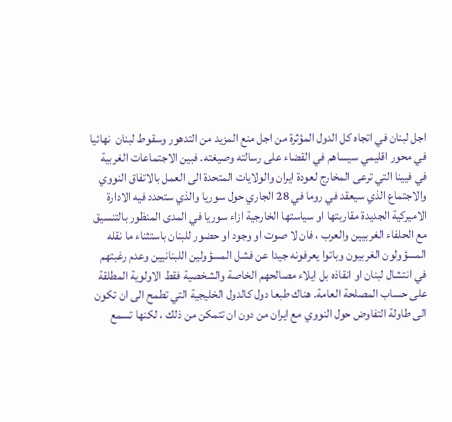اجل لبنان في اتجاه كل الدول المؤثرة من اجل منع المزيد من التدهور وسقوط لبنان  نهائيا في محور اقليمي سيساهم في القضاء على رسالته وصيغته. فبين الاجتماعات الغربية في فيينا التي ترعى المخارج لعودة ايران والولايات المتحدة الى العمل بالاتفاق النووي والاجتماع الذي سيعقد في روما في 28 الجاري حول سوريا والذي ستحدد فيه الادارة الاميركية الجديدة مقاربتها او سياستها الخارجية ازاء سوريا في المدى المنظور بالتنسيق مع الحلفاء الغربيين والعرب ، فان لا صوت او وجود او حضور للبنان باستثناء ما نقله المسؤولون الغربيون وباتوا يعرفونه جيدا عن فشل المسؤولين اللبنانيين وعدم رغبتهم في انتشال لبنان او انقاذه بل ايلاء مصالحهم الخاصة والشخصية فقط الاولوية المطلقة على حساب المصلحة العامة. هناك طبعا دول كالدول الخليجية التي تطمح الى ان تكون الى طاولة التفاوض حول النووي مع ايران من دون ان تتمكن من ذلك ، لكنها تسمع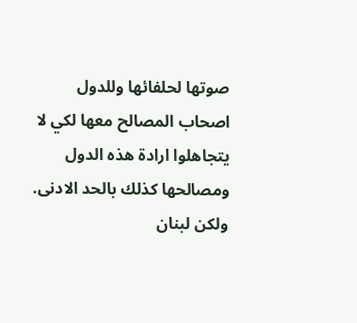صوتها لحلفائها وللدول اصحاب المصالح معها لكي لا يتجاهلوا ارادة هذه الدول ومصالحها كذلك بالحد الادنى. ولكن لبنان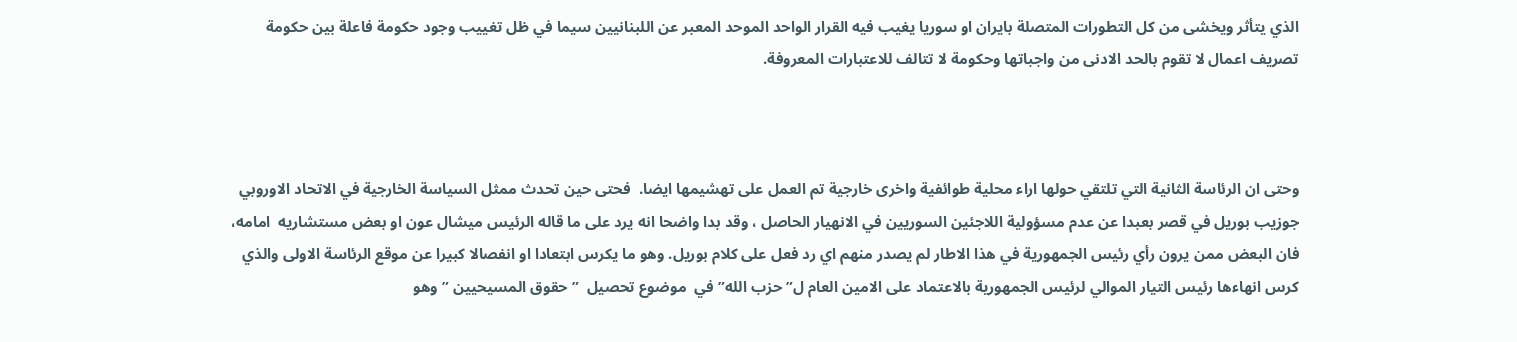الذي يتأثر ويخشى من كل التطورات المتصلة بايران او سوريا يغيب فيه القرار الواحد الموحد المعبر عن اللبنانيين سيما في ظل تغييب وجود حكومة فاعلة بين حكومة تصريف اعمال لا تقوم بالحد الادنى من واجباتها وحكومة لا تتالف للاعتبارات المعروفة.



وحتى ان الرئاسة الثانية التي تلتقي حولها اراء محلية طوائفية واخرى خارجية تم العمل على تهشيمها ايضا.  فحتى حين تحدث ممثل السياسة الخارجية في الاتحاد الاوروبي جوزيب بوريل في قصر بعبدا عن عدم مسؤولية اللاجئين السوريين في الانهيار الحاصل ، وقد بدا واضحا انه يرد على ما قاله الرئيس ميشال عون او بعض مستشاريه  امامه، فان البعض ممن يرون رأي رئيس الجمهورية في هذا الاطار لم يصدر منهم اي رد فعل على كلام بوريل. وهو ما يكرس ابتعادا او انفصالا كبيرا عن موقع الرئاسة الاولى والذي كرس انهاءها رئيس التيار الموالي لرئيس الجمهورية بالاعتماد على الامين العام ل” حزب الله” في  موضوع تحصيل  ” حقوق المسيحيين ” وهو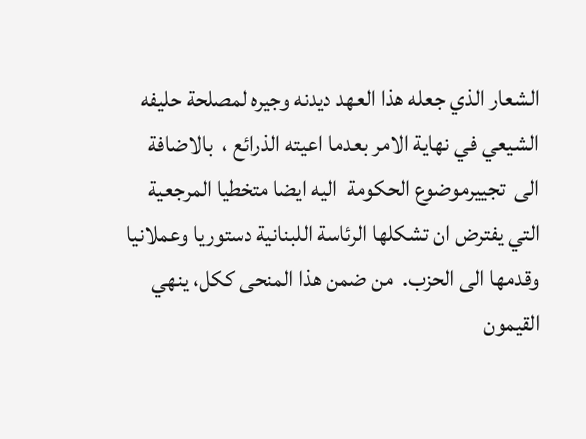الشعار الذي جعله هذا العهد ديدنه وجيره لمصلحة حليفه الشيعي في نهاية الامر بعدما اعيته الذرائع ،  بالاضافة الى  تجييرموضوع الحكومة  اليه ايضا متخطيا المرجعية التي يفترض ان تشكلها الرئاسة اللبنانية دستوريا وعملانيا وقدمها الى الحزب.  من ضمن هذا المنحى ككل، ينهي القيمون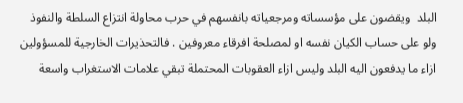البلد  ويقضون على مؤسساته ومرجعياته بانفسهم في حرب محاولة انتزاع السلطة والنفوذ ولو على حساب الكيان نفسه او لمصلحة افرقاء معروفين . فالتحذيرات الخارجية للمسؤولين ازاء ما يدفعون اليه البلد وليس ازاء العقوبات المحتملة تبقي علامات الاستغراب واسعة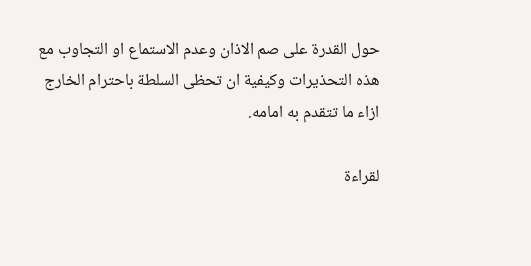حول القدرة على صم الاذان وعدم الاستماع او التجاوب مع هذه التحذيرات وكيفية ان تحظى السلطة باحترام الخارج ازاء ما تتقدم به امامه.

لقراءة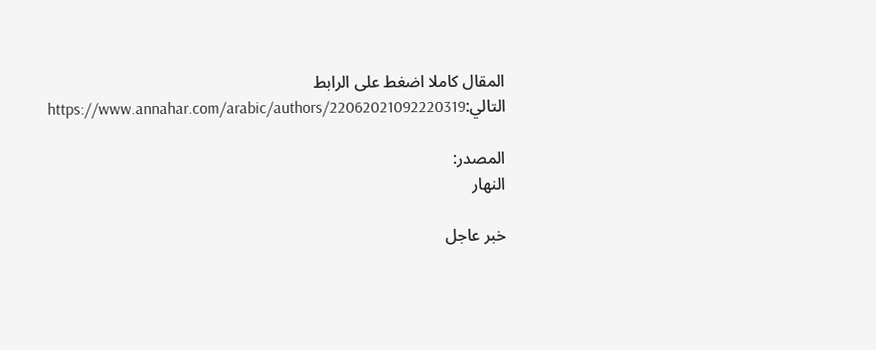المقال كاملا اضغط على الرابط التالي:https://www.annahar.com/arabic/authors/22062021092220319

المصدر:
النهار

خبر عاجل